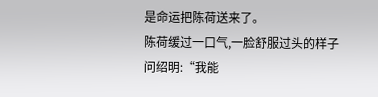是命运把陈荷送来了。
陈荷缓过一口气,一脸舒服过头的样子问绍明:“我能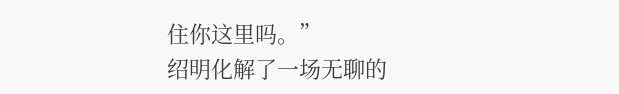住你这里吗。”
绍明化解了一场无聊的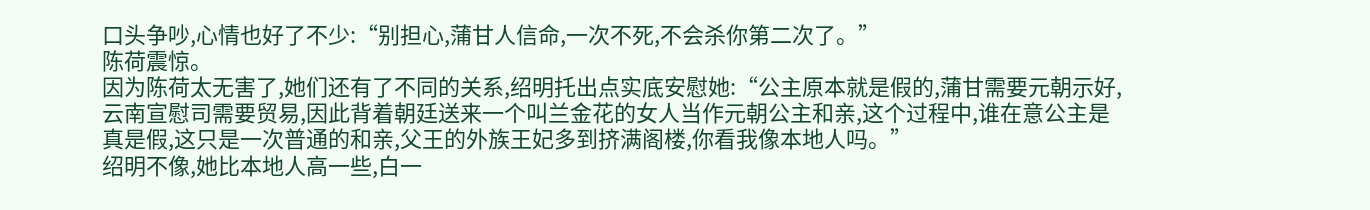口头争吵,心情也好了不少:“别担心,蒲甘人信命,一次不死,不会杀你第二次了。”
陈荷震惊。
因为陈荷太无害了,她们还有了不同的关系,绍明托出点实底安慰她:“公主原本就是假的,蒲甘需要元朝示好,云南宣慰司需要贸易,因此背着朝廷送来一个叫兰金花的女人当作元朝公主和亲,这个过程中,谁在意公主是真是假,这只是一次普通的和亲,父王的外族王妃多到挤满阁楼,你看我像本地人吗。”
绍明不像,她比本地人高一些,白一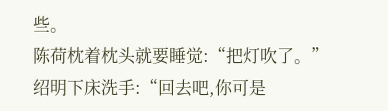些。
陈荷枕着枕头就要睡觉:“把灯吹了。”
绍明下床洗手:“回去吧,你可是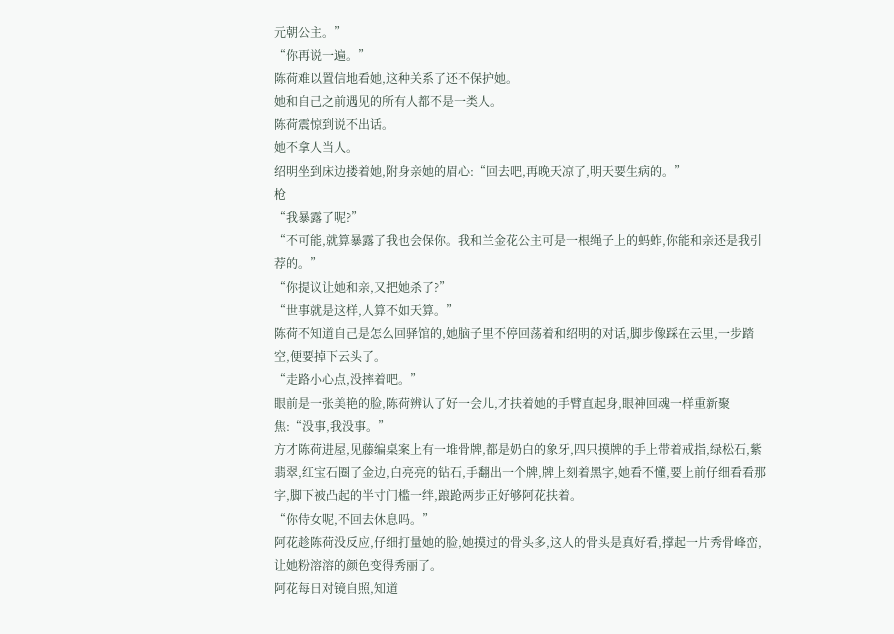元朝公主。”
“你再说一遍。”
陈荷难以置信地看她,这种关系了还不保护她。
她和自己之前遇见的所有人都不是一类人。
陈荷震惊到说不出话。
她不拿人当人。
绍明坐到床边搂着她,附身亲她的眉心:“回去吧,再晚天凉了,明天要生病的。”
枪
“我暴露了呢?”
“不可能,就算暴露了我也会保你。我和兰金花公主可是一根绳子上的蚂蚱,你能和亲还是我引荐的。”
“你提议让她和亲,又把她杀了?”
“世事就是这样,人算不如天算。”
陈荷不知道自己是怎么回驿馆的,她脑子里不停回荡着和绍明的对话,脚步像踩在云里,一步踏空,便要掉下云头了。
“走路小心点,没摔着吧。”
眼前是一张美艳的脸,陈荷辨认了好一会儿,才扶着她的手臂直起身,眼神回魂一样重新聚焦:“没事,我没事。”
方才陈荷进屋,见藤编桌案上有一堆骨牌,都是奶白的象牙,四只摸牌的手上带着戒指,绿松石,紫翡翠,红宝石圈了金边,白亮亮的钻石,手翻出一个牌,牌上刻着黑字,她看不懂,要上前仔细看看那字,脚下被凸起的半寸门槛一绊,踉跄两步正好够阿花扶着。
“你侍女呢,不回去休息吗。”
阿花趁陈荷没反应,仔细打量她的脸,她摸过的骨头多,这人的骨头是真好看,撑起一片秀骨峰峦,让她粉溶溶的颜色变得秀丽了。
阿花每日对镜自照,知道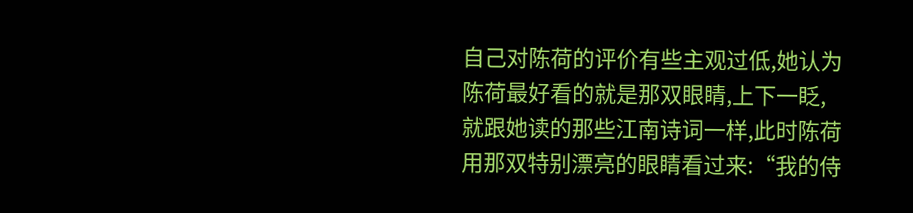自己对陈荷的评价有些主观过低,她认为陈荷最好看的就是那双眼睛,上下一眨,就跟她读的那些江南诗词一样,此时陈荷用那双特别漂亮的眼睛看过来:“我的侍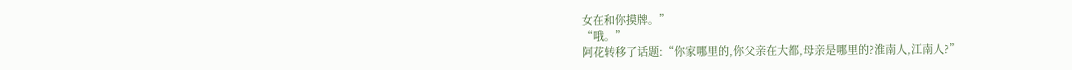女在和你摸牌。”
“哦。”
阿花转移了话题:“你家哪里的,你父亲在大都,母亲是哪里的?淮南人,江南人?”